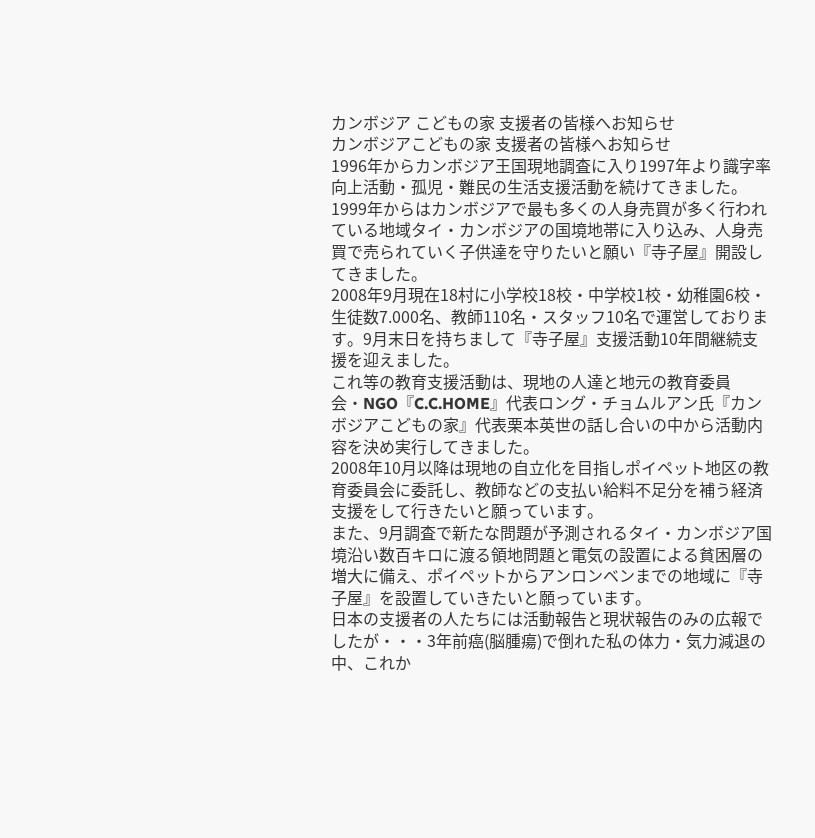カンボジア こどもの家 支援者の皆様へお知らせ
カンボジアこどもの家 支援者の皆様へお知らせ
1996年からカンボジア王国現地調査に入り1997年より識字率向上活動・孤児・難民の生活支援活動を続けてきました。
1999年からはカンボジアで最も多くの人身売買が多く行われている地域タイ・カンボジアの国境地帯に入り込み、人身売買で売られていく子供達を守りたいと願い『寺子屋』開設してきました。
2008年9月現在18村に小学校18校・中学校1校・幼稚園6校・生徒数7.000名、教師110名・スタッフ10名で運営しております。9月末日を持ちまして『寺子屋』支援活動10年間継続支援を迎えました。
これ等の教育支援活動は、現地の人達と地元の教育委員会・NGO『C.C.HOME』代表ロング・チョムルアン氏『カンボジアこどもの家』代表栗本英世の話し合いの中から活動内容を決め実行してきました。
2008年10月以降は現地の自立化を目指しポイペット地区の教育委員会に委託し、教師などの支払い給料不足分を補う経済支援をして行きたいと願っています。
また、9月調査で新たな問題が予測されるタイ・カンボジア国境沿い数百キロに渡る領地問題と電気の設置による貧困層の増大に備え、ポイペットからアンロンベンまでの地域に『寺子屋』を設置していきたいと願っています。
日本の支援者の人たちには活動報告と現状報告のみの広報でしたが・・・3年前癌(脳腫瘍)で倒れた私の体力・気力減退の中、これか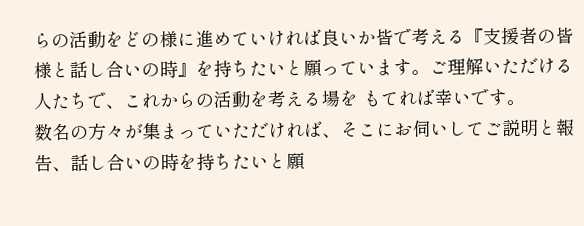らの活動をどの様に進めていければ良いか皆で考える『支援者の皆様と話し合いの時』を持ちたいと願っています。ご理解いただける人たちで、これからの活動を考える場を もてれば幸いです。
数名の方々が集まっていただければ、そこにお伺いしてご説明と報告、話し合いの時を持ちたいと願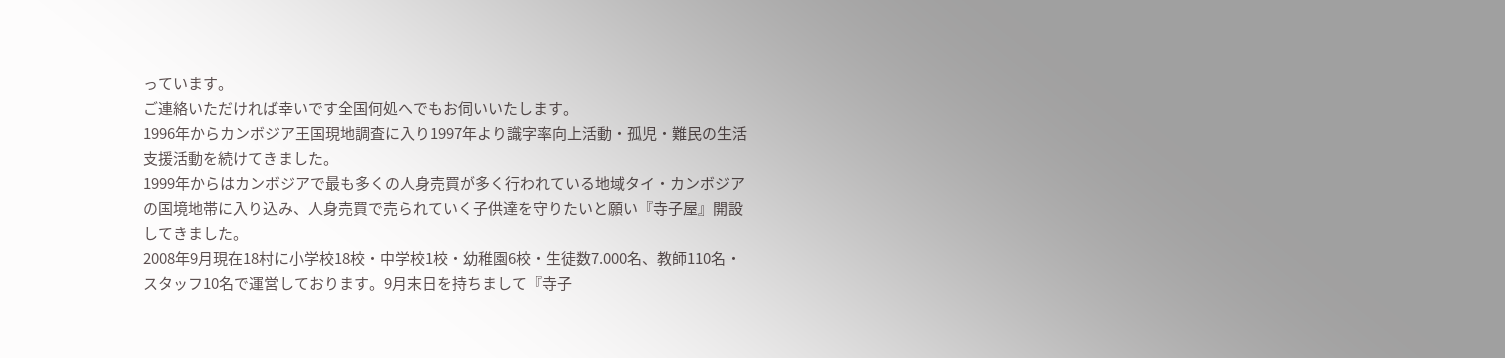っています。
ご連絡いただければ幸いです全国何処へでもお伺いいたします。
1996年からカンボジア王国現地調査に入り1997年より識字率向上活動・孤児・難民の生活支援活動を続けてきました。
1999年からはカンボジアで最も多くの人身売買が多く行われている地域タイ・カンボジアの国境地帯に入り込み、人身売買で売られていく子供達を守りたいと願い『寺子屋』開設してきました。
2008年9月現在18村に小学校18校・中学校1校・幼稚園6校・生徒数7.000名、教師110名・スタッフ10名で運営しております。9月末日を持ちまして『寺子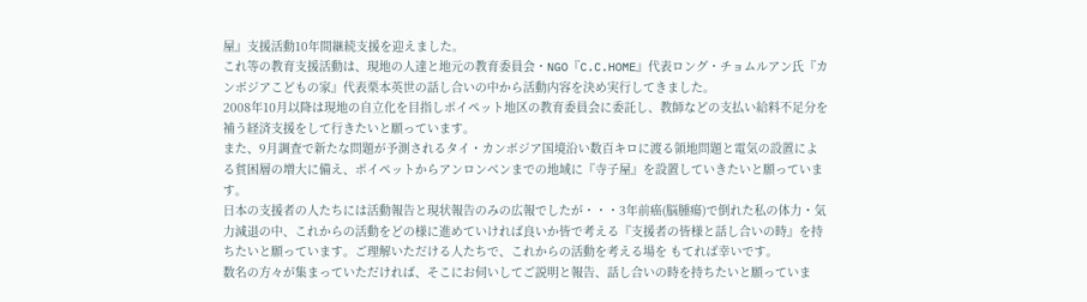屋』支援活動10年間継続支援を迎えました。
これ等の教育支援活動は、現地の人達と地元の教育委員会・NGO『C.C.HOME』代表ロング・チョムルアン氏『カンボジアこどもの家』代表栗本英世の話し合いの中から活動内容を決め実行してきました。
2008年10月以降は現地の自立化を目指しポイペット地区の教育委員会に委託し、教師などの支払い給料不足分を補う経済支援をして行きたいと願っています。
また、9月調査で新たな問題が予測されるタイ・カンボジア国境沿い数百キロに渡る領地問題と電気の設置による貧困層の増大に備え、ポイペットからアンロンベンまでの地域に『寺子屋』を設置していきたいと願っています。
日本の支援者の人たちには活動報告と現状報告のみの広報でしたが・・・3年前癌(脳腫瘍)で倒れた私の体力・気力減退の中、これからの活動をどの様に進めていければ良いか皆で考える『支援者の皆様と話し合いの時』を持ちたいと願っています。ご理解いただける人たちで、これからの活動を考える場を もてれば幸いです。
数名の方々が集まっていただければ、そこにお伺いしてご説明と報告、話し合いの時を持ちたいと願っていま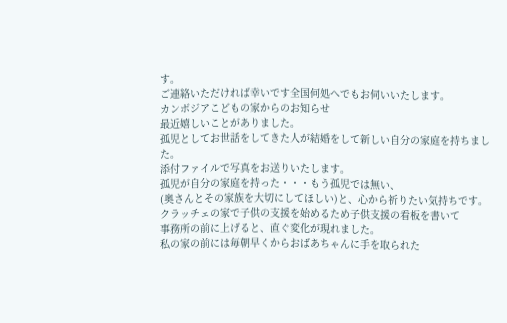す。
ご連絡いただければ幸いです全国何処へでもお伺いいたします。
カンボジアこどもの家からのお知らせ
最近嬉しいことがありました。
孤児としてお世話をしてきた人が結婚をして新しい自分の家庭を持ちました。
添付ファイルで写真をお送りいたします。
孤児が自分の家庭を持った・・・もう孤児では無い、
(奥さんとその家族を大切にしてほしい)と、心から祈りたい気持ちです。
クラッチェの家で子供の支援を始めるため子供支援の看板を書いて
事務所の前に上げると、直ぐ変化が現れました。
私の家の前には毎朝早くからおばあちゃんに手を取られた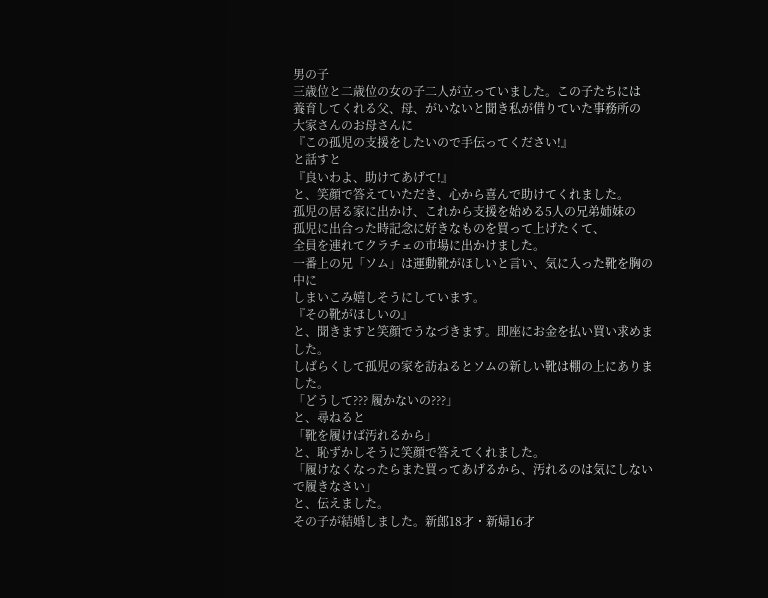男の子
三歳位と二歳位の女の子二人が立っていました。この子たちには
養育してくれる父、母、がいないと聞き私が借りていた事務所の
大家さんのお母さんに
『この孤児の支援をしたいので手伝ってください!』
と話すと
『良いわよ、助けてあげて!』
と、笑顔で答えていただき、心から喜んで助けてくれました。
孤児の居る家に出かけ、これから支援を始める5人の兄弟姉妹の
孤児に出合った時記念に好きなものを買って上げたくて、
全員を連れてクラチェの市場に出かけました。
一番上の兄「ソム」は運動靴がほしいと言い、気に入った靴を胸の中に
しまいこみ嬉しそうにしています。
『その靴がほしいの』
と、聞きますと笑顔でうなづきます。即座にお金を払い買い求めました。
しばらくして孤児の家を訪ねるとソムの新しい靴は棚の上にありました。
「どうして??? 履かないの???」
と、尋ねると
「靴を履けば汚れるから」
と、恥ずかしそうに笑顔で答えてくれました。
「履けなくなったらまた買ってあげるから、汚れるのは気にしないで履きなさい」
と、伝えました。
その子が結婚しました。新郎18才・新婦16才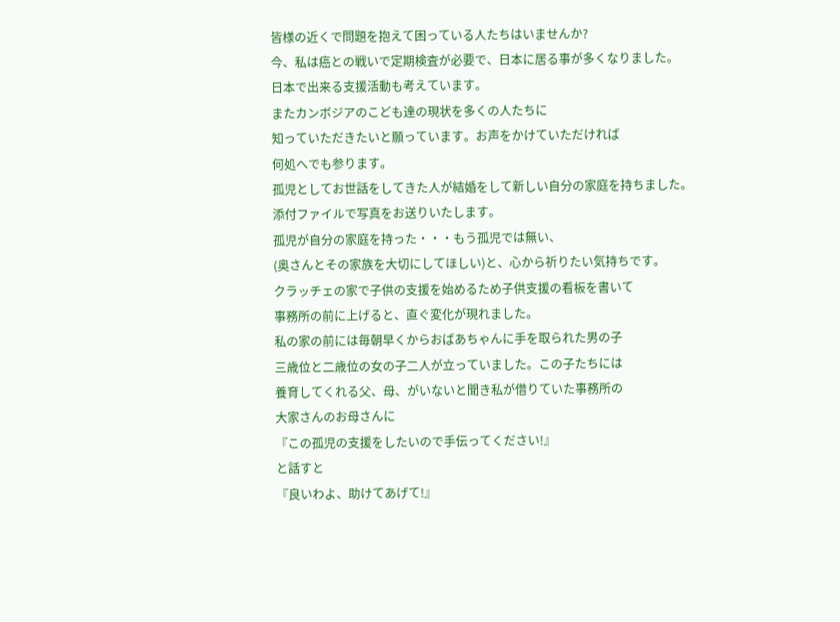皆様の近くで問題を抱えて困っている人たちはいませんか?
今、私は癌との戦いで定期検査が必要で、日本に居る事が多くなりました。
日本で出来る支援活動も考えています。
またカンボジアのこども達の現状を多くの人たちに
知っていただきたいと願っています。お声をかけていただければ
何処へでも参ります。
孤児としてお世話をしてきた人が結婚をして新しい自分の家庭を持ちました。
添付ファイルで写真をお送りいたします。
孤児が自分の家庭を持った・・・もう孤児では無い、
(奥さんとその家族を大切にしてほしい)と、心から祈りたい気持ちです。
クラッチェの家で子供の支援を始めるため子供支援の看板を書いて
事務所の前に上げると、直ぐ変化が現れました。
私の家の前には毎朝早くからおばあちゃんに手を取られた男の子
三歳位と二歳位の女の子二人が立っていました。この子たちには
養育してくれる父、母、がいないと聞き私が借りていた事務所の
大家さんのお母さんに
『この孤児の支援をしたいので手伝ってください!』
と話すと
『良いわよ、助けてあげて!』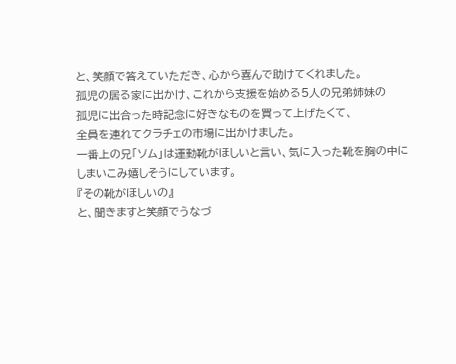と、笑顔で答えていただき、心から喜んで助けてくれました。
孤児の居る家に出かけ、これから支援を始める5人の兄弟姉妹の
孤児に出合った時記念に好きなものを買って上げたくて、
全員を連れてクラチェの市場に出かけました。
一番上の兄「ソム」は運動靴がほしいと言い、気に入った靴を胸の中に
しまいこみ嬉しそうにしています。
『その靴がほしいの』
と、聞きますと笑顔でうなづ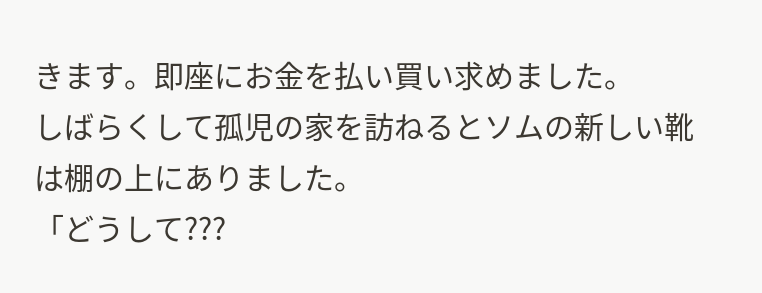きます。即座にお金を払い買い求めました。
しばらくして孤児の家を訪ねるとソムの新しい靴は棚の上にありました。
「どうして???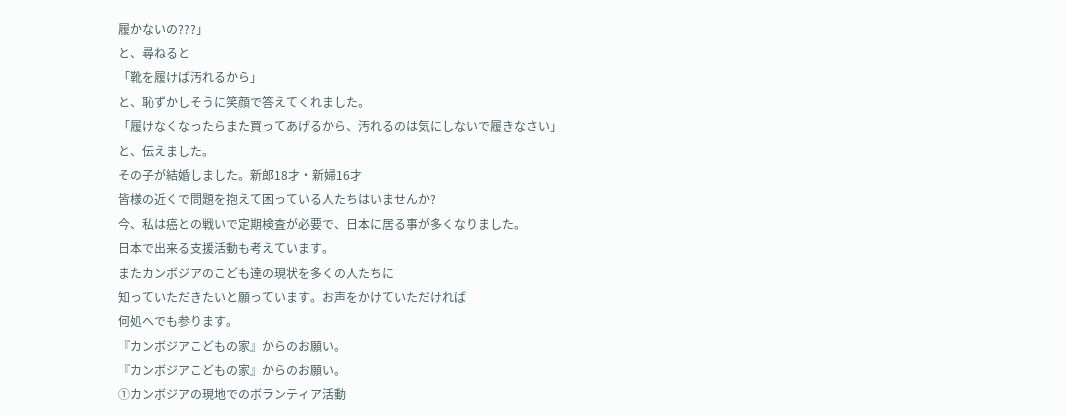履かないの???」
と、尋ねると
「靴を履けば汚れるから」
と、恥ずかしそうに笑顔で答えてくれました。
「履けなくなったらまた買ってあげるから、汚れるのは気にしないで履きなさい」
と、伝えました。
その子が結婚しました。新郎18才・新婦16才
皆様の近くで問題を抱えて困っている人たちはいませんか?
今、私は癌との戦いで定期検査が必要で、日本に居る事が多くなりました。
日本で出来る支援活動も考えています。
またカンボジアのこども達の現状を多くの人たちに
知っていただきたいと願っています。お声をかけていただければ
何処へでも参ります。
『カンボジアこどもの家』からのお願い。
『カンボジアこどもの家』からのお願い。
①カンボジアの現地でのボランティア活動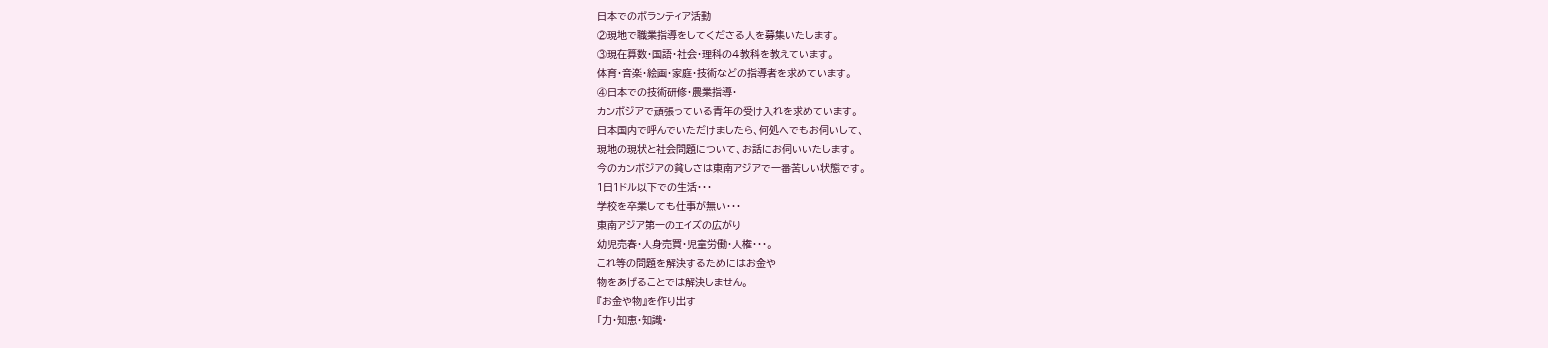日本でのボランティア活動
②現地で職業指導をしてくださる人を募集いたします。
③現在算数・国語・社会・理科の4教科を教えています。
体育・音楽・絵画・家庭・技術などの指導者を求めています。
④日本での技術研修・農業指導・
カンボジアで頑張っている青年の受け入れを求めています。
日本国内で呼んでいただけましたら、何処へでもお伺いして、
現地の現状と社会問題について、お話にお伺いいたします。
今のカンボジアの貧しさは東南アジアで一番苦しい状態です。
1日1ドル以下での生活・・・
学校を卒業しても仕事が無い・・・
東南アジア第一のエイズの広がり
幼児売春・人身売買・児童労働・人権・・・。
これ等の問題を解決するためにはお金や
物をあげることでは解決しません。
『お金や物』を作り出す
「力・知恵・知識・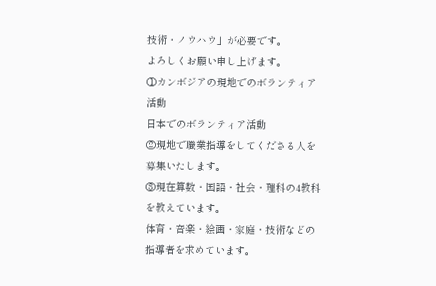技術・ノウハウ」が必要です。
よろしくお願い申し上げます。
①カンボジアの現地でのボランティア活動
日本でのボランティア活動
②現地で職業指導をしてくださる人を募集いたします。
③現在算数・国語・社会・理科の4教科を教えています。
体育・音楽・絵画・家庭・技術などの指導者を求めています。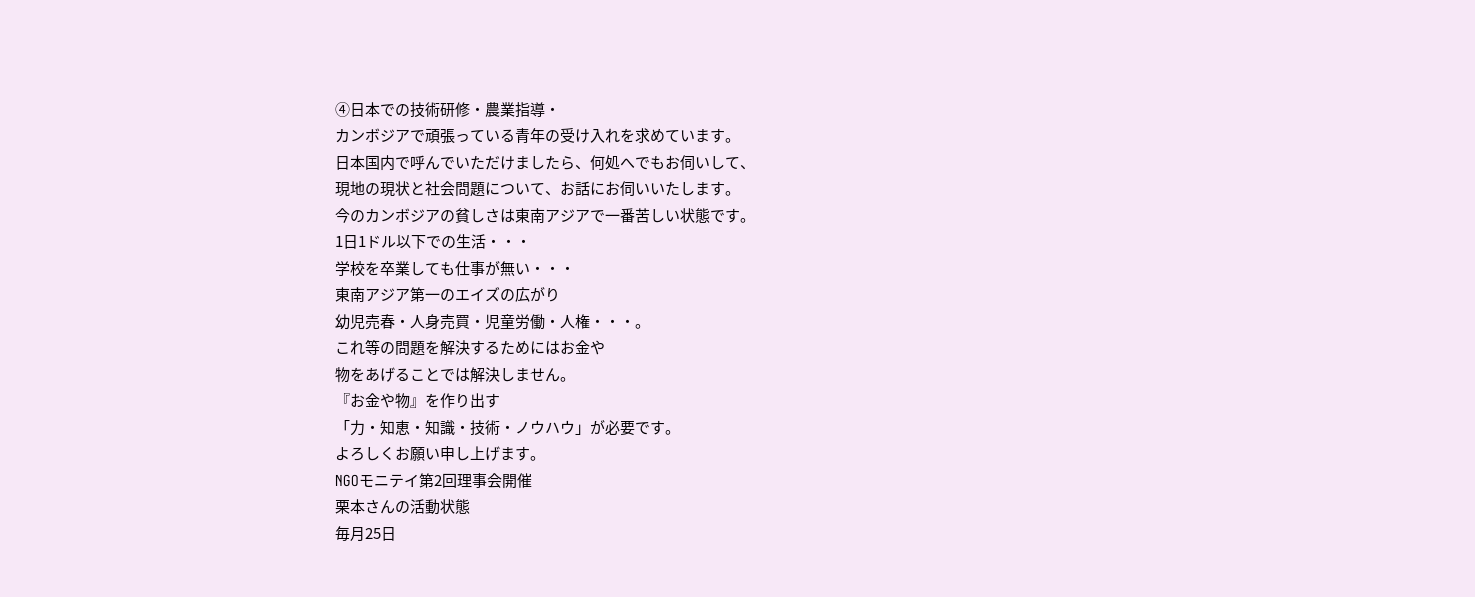④日本での技術研修・農業指導・
カンボジアで頑張っている青年の受け入れを求めています。
日本国内で呼んでいただけましたら、何処へでもお伺いして、
現地の現状と社会問題について、お話にお伺いいたします。
今のカンボジアの貧しさは東南アジアで一番苦しい状態です。
1日1ドル以下での生活・・・
学校を卒業しても仕事が無い・・・
東南アジア第一のエイズの広がり
幼児売春・人身売買・児童労働・人権・・・。
これ等の問題を解決するためにはお金や
物をあげることでは解決しません。
『お金や物』を作り出す
「力・知恵・知識・技術・ノウハウ」が必要です。
よろしくお願い申し上げます。
NGOモニテイ第2回理事会開催
栗本さんの活動状態
毎月25日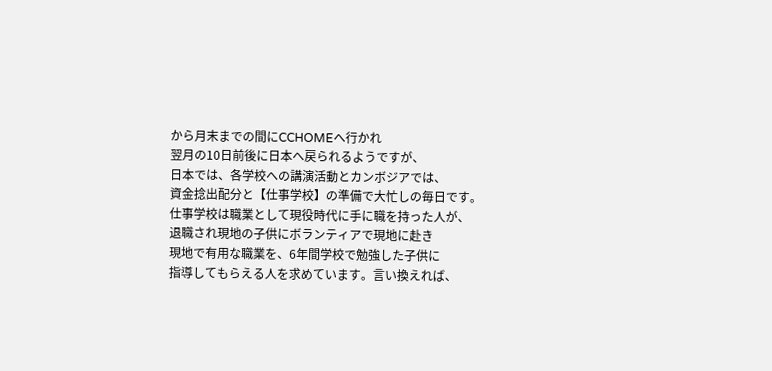から月末までの間にCCHOMEへ行かれ
翌月の10日前後に日本へ戻られるようですが、
日本では、各学校への講演活動とカンボジアでは、
資金捻出配分と【仕事学校】の準備で大忙しの毎日です。
仕事学校は職業として現役時代に手に職を持った人が、
退職され現地の子供にボランティアで現地に赴き
現地で有用な職業を、6年間学校で勉強した子供に
指導してもらえる人を求めています。言い換えれば、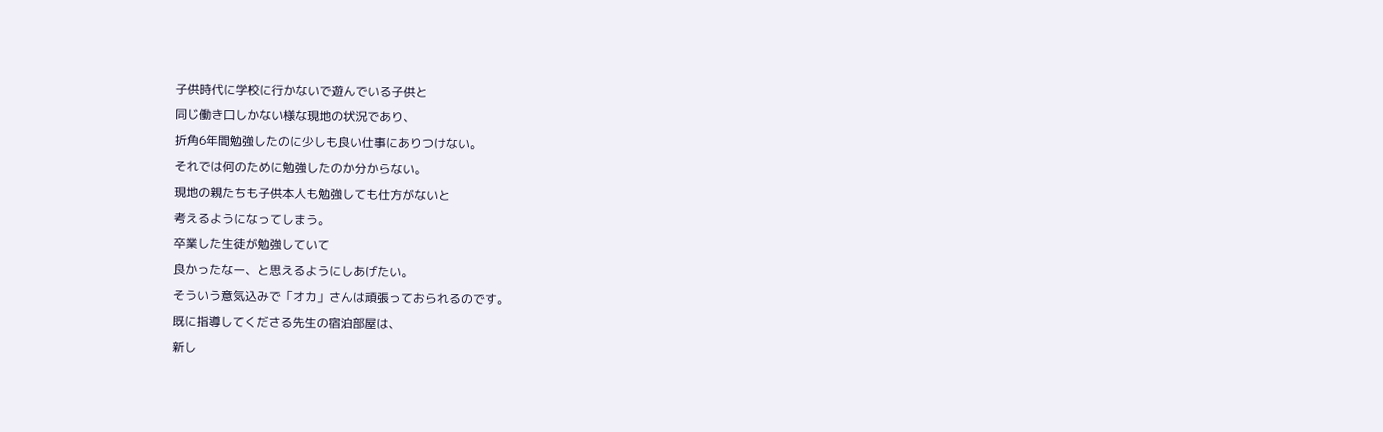子供時代に学校に行かないで遊んでいる子供と
同じ働き口しかない様な現地の状況であり、
折角6年間勉強したのに少しも良い仕事にありつけない。
それでは何のために勉強したのか分からない。
現地の親たちも子供本人も勉強しても仕方がないと
考えるようになってしまう。
卒業した生徒が勉強していて
良かったなー、と思えるようにしあげたい。
そういう意気込みで「オカ」さんは頑張っておられるのです。
既に指導してくださる先生の宿泊部屋は、
新し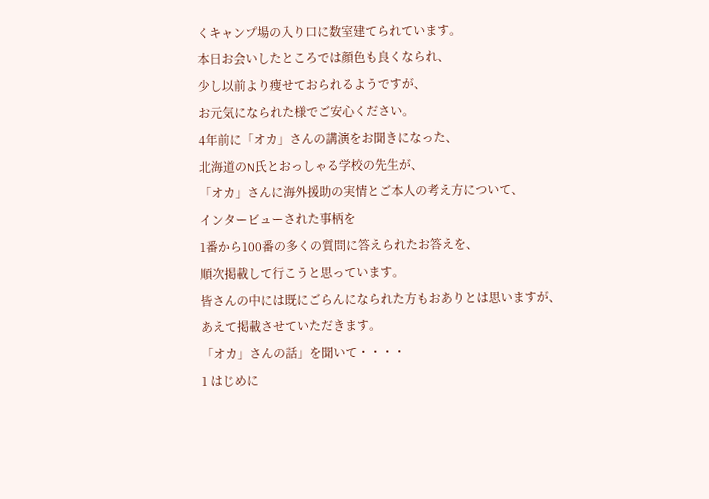くキャンプ場の入り口に数室建てられています。
本日お会いしたところでは顔色も良くなられ、
少し以前より痩せておられるようですが、
お元気になられた様でご安心ください。
4年前に「オカ」さんの講演をお聞きになった、
北海道のN氏とおっしゃる学校の先生が、
「オカ」さんに海外援助の実情とご本人の考え方について、
インタービューされた事柄を
1番から100番の多くの質問に答えられたお答えを、
順次掲載して行こうと思っています。
皆さんの中には既にごらんになられた方もおありとは思いますが、
あえて掲載させていただきます。
「オカ」さんの話」を聞いて・・・・
1 はじめに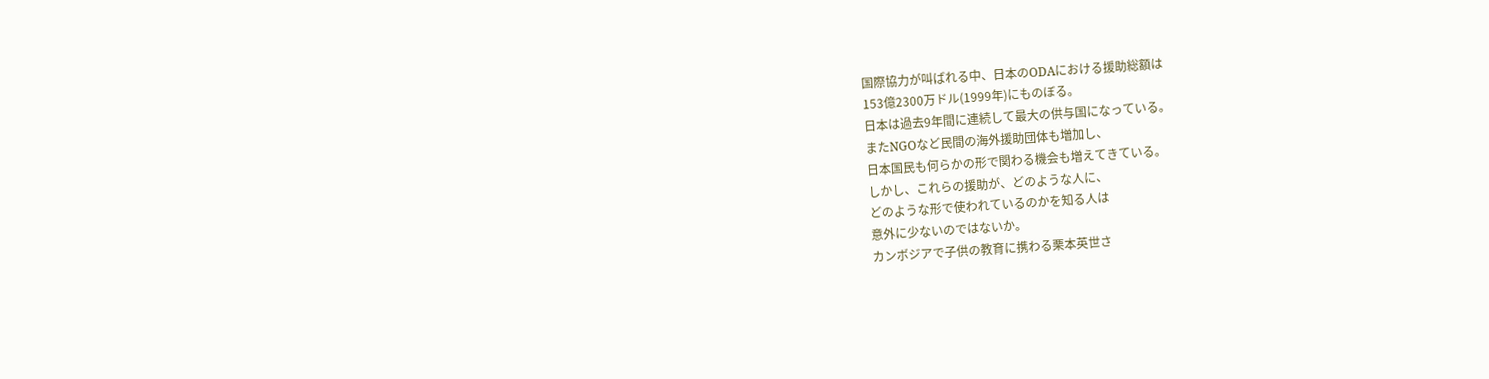国際協力が叫ばれる中、日本のODAにおける援助総額は
153億2300万ドル(1999年)にものぼる。
日本は過去9年間に連続して最大の供与国になっている。
またNGOなど民間の海外援助団体も増加し、
日本国民も何らかの形で関わる機会も増えてきている。
しかし、これらの援助が、どのような人に、
どのような形で使われているのかを知る人は
意外に少ないのではないか。
カンボジアで子供の教育に携わる栗本英世さ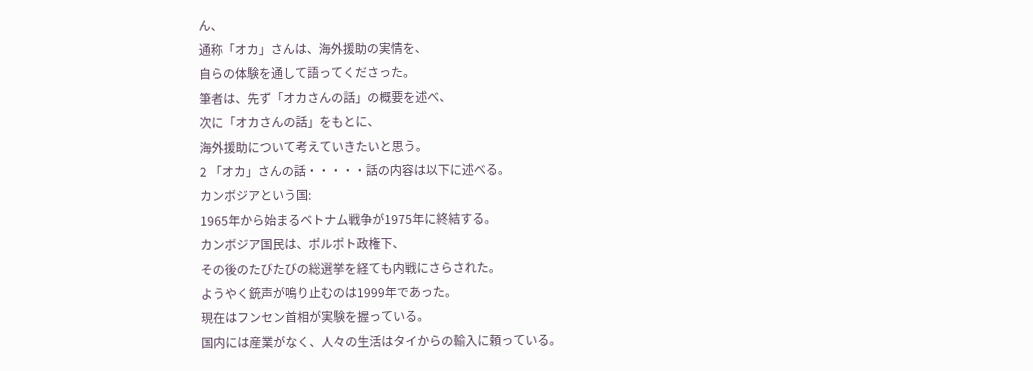ん、
通称「オカ」さんは、海外援助の実情を、
自らの体験を通して語ってくださった。
筆者は、先ず「オカさんの話」の概要を述べ、
次に「オカさんの話」をもとに、
海外援助について考えていきたいと思う。
2 「オカ」さんの話・・・・・話の内容は以下に述べる。
カンボジアという国:
1965年から始まるベトナム戦争が1975年に終結する。
カンボジア国民は、ポルポト政権下、
その後のたびたびの総選挙を経ても内戦にさらされた。
ようやく銃声が鳴り止むのは1999年であった。
現在はフンセン首相が実験を握っている。
国内には産業がなく、人々の生活はタイからの輸入に頼っている。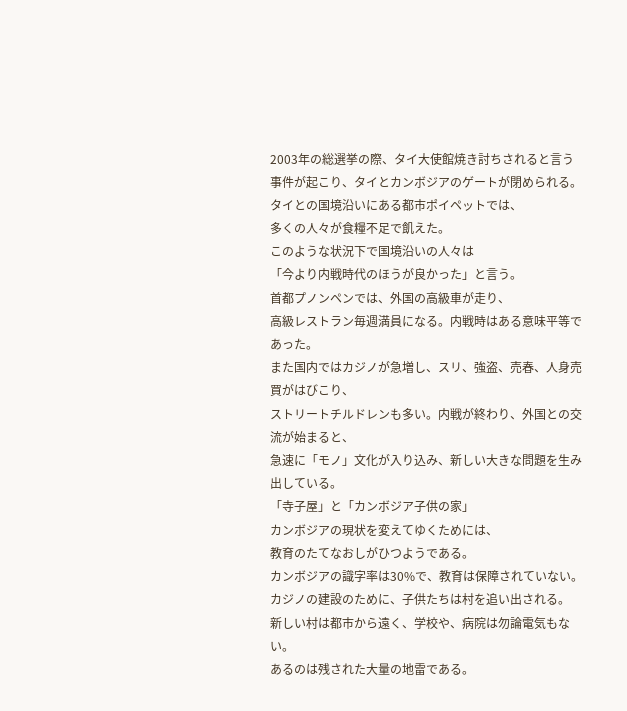2003年の総選挙の際、タイ大使館焼き討ちされると言う
事件が起こり、タイとカンボジアのゲートが閉められる。
タイとの国境沿いにある都市ポイペットでは、
多くの人々が食糧不足で飢えた。
このような状況下で国境沿いの人々は
「今より内戦時代のほうが良かった」と言う。
首都プノンペンでは、外国の高級車が走り、
高級レストラン毎週満員になる。内戦時はある意味平等であった。
また国内ではカジノが急増し、スリ、強盗、売春、人身売買がはびこり、
ストリートチルドレンも多い。内戦が終わり、外国との交流が始まると、
急速に「モノ」文化が入り込み、新しい大きな問題を生み出している。
「寺子屋」と「カンボジア子供の家」
カンボジアの現状を変えてゆくためには、
教育のたてなおしがひつようである。
カンボジアの識字率は30%で、教育は保障されていない。
カジノの建設のために、子供たちは村を追い出される。
新しい村は都市から遠く、学校や、病院は勿論電気もない。
あるのは残された大量の地雷である。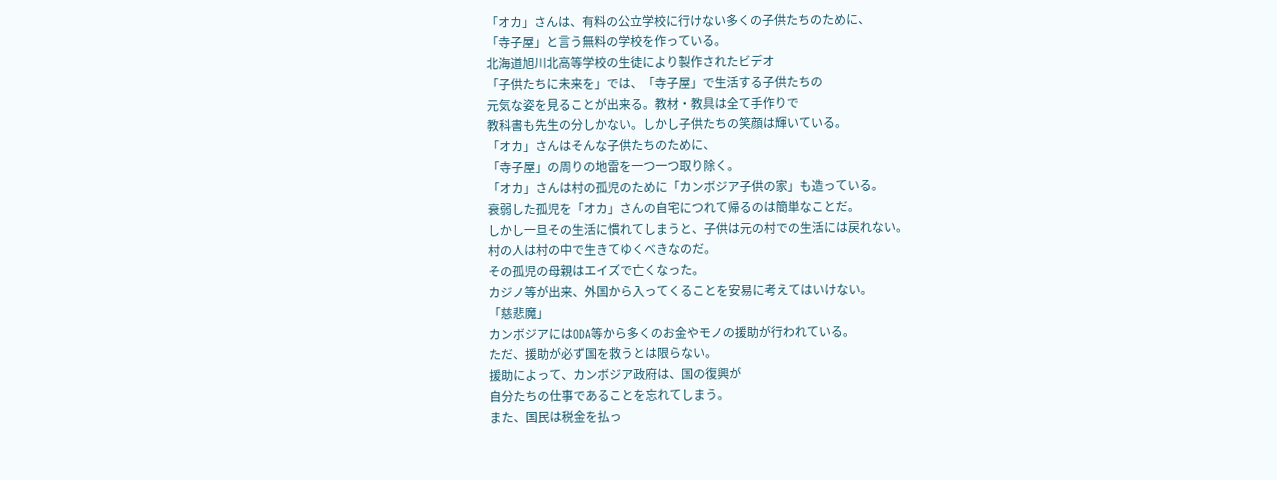「オカ」さんは、有料の公立学校に行けない多くの子供たちのために、
「寺子屋」と言う無料の学校を作っている。
北海道旭川北高等学校の生徒により製作されたビデオ
「子供たちに未来を」では、「寺子屋」で生活する子供たちの
元気な姿を見ることが出来る。教材・教具は全て手作りで
教科書も先生の分しかない。しかし子供たちの笑顔は輝いている。
「オカ」さんはそんな子供たちのために、
「寺子屋」の周りの地雷を一つ一つ取り除く。
「オカ」さんは村の孤児のために「カンボジア子供の家」も造っている。
衰弱した孤児を「オカ」さんの自宅につれて帰るのは簡単なことだ。
しかし一旦その生活に慣れてしまうと、子供は元の村での生活には戻れない。
村の人は村の中で生きてゆくべきなのだ。
その孤児の母親はエイズで亡くなった。
カジノ等が出来、外国から入ってくることを安易に考えてはいけない。
「慈悲魔」
カンボジアにはODA等から多くのお金やモノの援助が行われている。
ただ、援助が必ず国を救うとは限らない。
援助によって、カンボジア政府は、国の復興が
自分たちの仕事であることを忘れてしまう。
また、国民は税金を払っ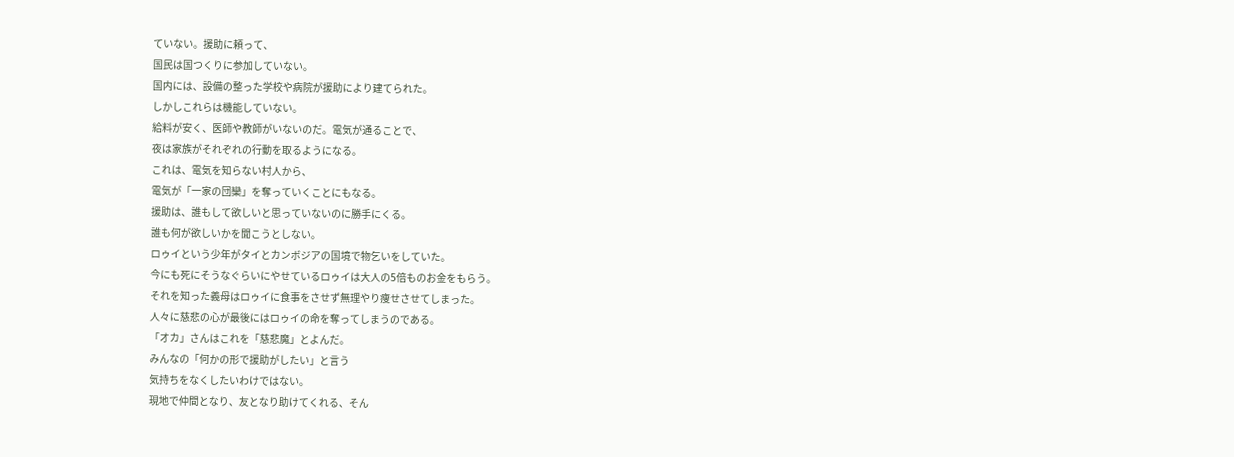ていない。援助に頼って、
国民は国つくりに参加していない。
国内には、設備の整った学校や病院が援助により建てられた。
しかしこれらは機能していない。
給料が安く、医師や教師がいないのだ。電気が通ることで、
夜は家族がそれぞれの行動を取るようになる。
これは、電気を知らない村人から、
電気が「一家の団欒」を奪っていくことにもなる。
援助は、誰もして欲しいと思っていないのに勝手にくる。
誰も何が欲しいかを聞こうとしない。
ロゥイという少年がタイとカンボジアの国境で物乞いをしていた。
今にも死にそうなぐらいにやせているロゥイは大人の5倍ものお金をもらう。
それを知った義母はロゥイに食事をさせず無理やり痩せさせてしまった。
人々に慈悲の心が最後にはロゥイの命を奪ってしまうのである。
「オカ」さんはこれを「慈悲魔」とよんだ。
みんなの「何かの形で援助がしたい」と言う
気持ちをなくしたいわけではない。
現地で仲間となり、友となり助けてくれる、そん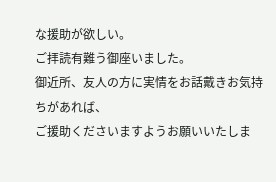な援助が欲しい。
ご拝読有難う御座いました。
御近所、友人の方に実情をお話戴きお気持ちがあれば、
ご援助くださいますようお願いいたしま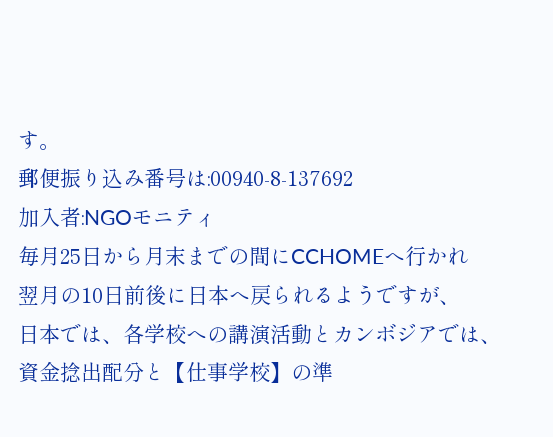す。
郵便振り込み番号は:00940-8-137692
加入者:NGOモニティ
毎月25日から月末までの間にCCHOMEへ行かれ
翌月の10日前後に日本へ戻られるようですが、
日本では、各学校への講演活動とカンボジアでは、
資金捻出配分と【仕事学校】の準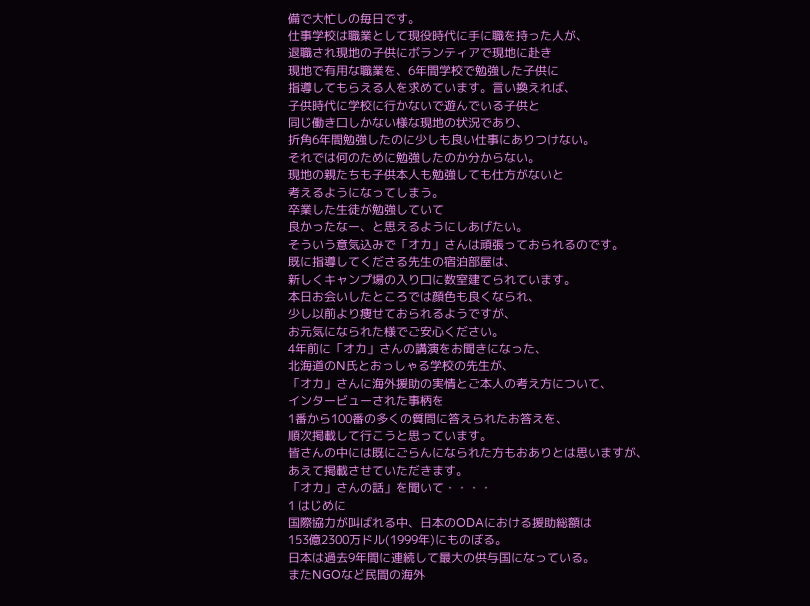備で大忙しの毎日です。
仕事学校は職業として現役時代に手に職を持った人が、
退職され現地の子供にボランティアで現地に赴き
現地で有用な職業を、6年間学校で勉強した子供に
指導してもらえる人を求めています。言い換えれば、
子供時代に学校に行かないで遊んでいる子供と
同じ働き口しかない様な現地の状況であり、
折角6年間勉強したのに少しも良い仕事にありつけない。
それでは何のために勉強したのか分からない。
現地の親たちも子供本人も勉強しても仕方がないと
考えるようになってしまう。
卒業した生徒が勉強していて
良かったなー、と思えるようにしあげたい。
そういう意気込みで「オカ」さんは頑張っておられるのです。
既に指導してくださる先生の宿泊部屋は、
新しくキャンプ場の入り口に数室建てられています。
本日お会いしたところでは顔色も良くなられ、
少し以前より痩せておられるようですが、
お元気になられた様でご安心ください。
4年前に「オカ」さんの講演をお聞きになった、
北海道のN氏とおっしゃる学校の先生が、
「オカ」さんに海外援助の実情とご本人の考え方について、
インタービューされた事柄を
1番から100番の多くの質問に答えられたお答えを、
順次掲載して行こうと思っています。
皆さんの中には既にごらんになられた方もおありとは思いますが、
あえて掲載させていただきます。
「オカ」さんの話」を聞いて・・・・
1 はじめに
国際協力が叫ばれる中、日本のODAにおける援助総額は
153億2300万ドル(1999年)にものぼる。
日本は過去9年間に連続して最大の供与国になっている。
またNGOなど民間の海外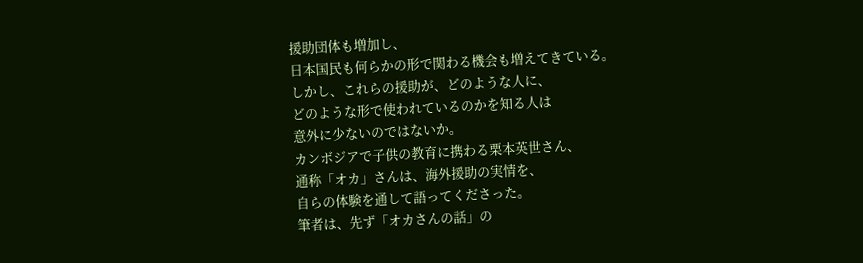援助団体も増加し、
日本国民も何らかの形で関わる機会も増えてきている。
しかし、これらの援助が、どのような人に、
どのような形で使われているのかを知る人は
意外に少ないのではないか。
カンボジアで子供の教育に携わる栗本英世さん、
通称「オカ」さんは、海外援助の実情を、
自らの体験を通して語ってくださった。
筆者は、先ず「オカさんの話」の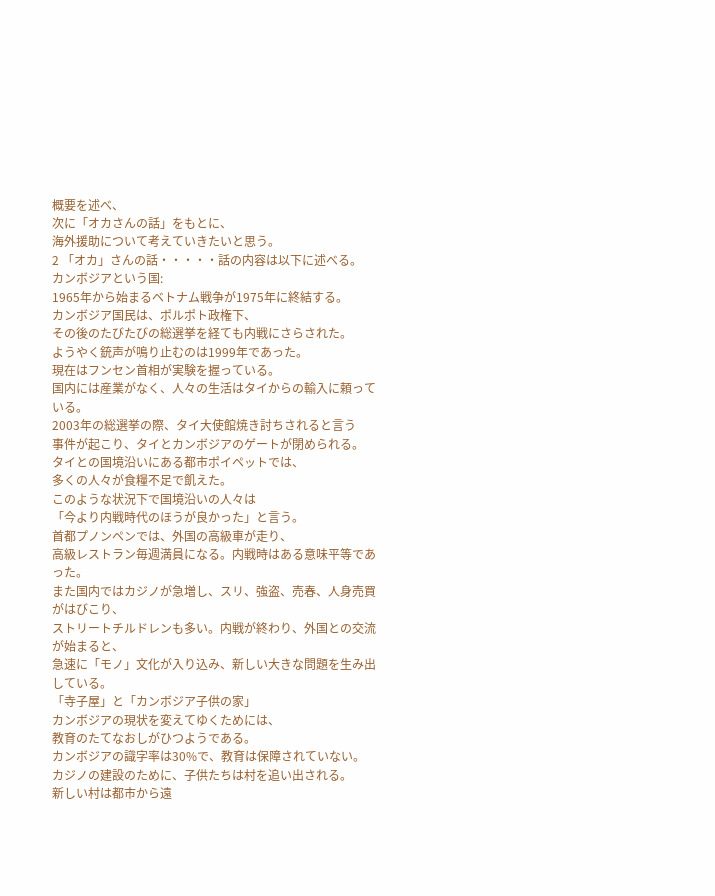概要を述べ、
次に「オカさんの話」をもとに、
海外援助について考えていきたいと思う。
2 「オカ」さんの話・・・・・話の内容は以下に述べる。
カンボジアという国:
1965年から始まるベトナム戦争が1975年に終結する。
カンボジア国民は、ポルポト政権下、
その後のたびたびの総選挙を経ても内戦にさらされた。
ようやく銃声が鳴り止むのは1999年であった。
現在はフンセン首相が実験を握っている。
国内には産業がなく、人々の生活はタイからの輸入に頼っている。
2003年の総選挙の際、タイ大使館焼き討ちされると言う
事件が起こり、タイとカンボジアのゲートが閉められる。
タイとの国境沿いにある都市ポイペットでは、
多くの人々が食糧不足で飢えた。
このような状況下で国境沿いの人々は
「今より内戦時代のほうが良かった」と言う。
首都プノンペンでは、外国の高級車が走り、
高級レストラン毎週満員になる。内戦時はある意味平等であった。
また国内ではカジノが急増し、スリ、強盗、売春、人身売買がはびこり、
ストリートチルドレンも多い。内戦が終わり、外国との交流が始まると、
急速に「モノ」文化が入り込み、新しい大きな問題を生み出している。
「寺子屋」と「カンボジア子供の家」
カンボジアの現状を変えてゆくためには、
教育のたてなおしがひつようである。
カンボジアの識字率は30%で、教育は保障されていない。
カジノの建設のために、子供たちは村を追い出される。
新しい村は都市から遠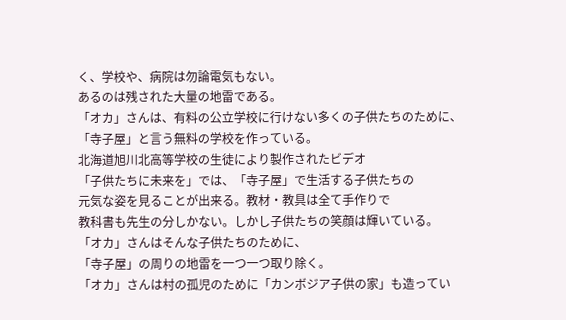く、学校や、病院は勿論電気もない。
あるのは残された大量の地雷である。
「オカ」さんは、有料の公立学校に行けない多くの子供たちのために、
「寺子屋」と言う無料の学校を作っている。
北海道旭川北高等学校の生徒により製作されたビデオ
「子供たちに未来を」では、「寺子屋」で生活する子供たちの
元気な姿を見ることが出来る。教材・教具は全て手作りで
教科書も先生の分しかない。しかし子供たちの笑顔は輝いている。
「オカ」さんはそんな子供たちのために、
「寺子屋」の周りの地雷を一つ一つ取り除く。
「オカ」さんは村の孤児のために「カンボジア子供の家」も造ってい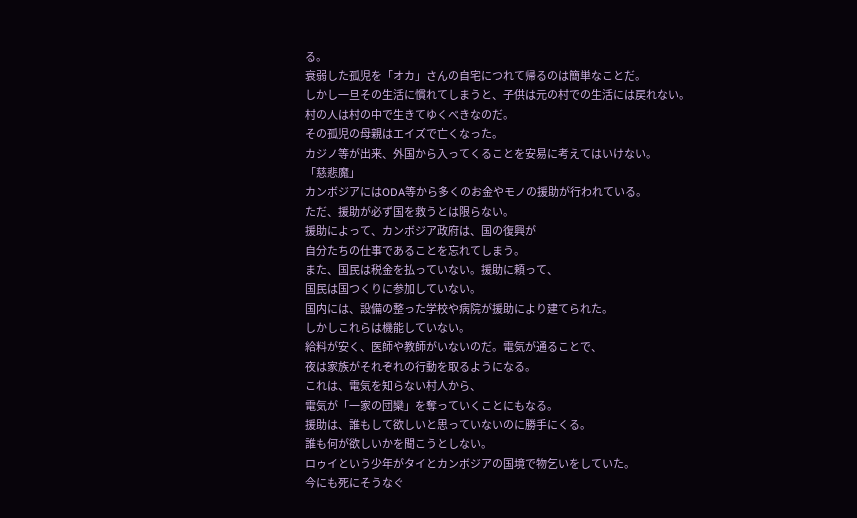る。
衰弱した孤児を「オカ」さんの自宅につれて帰るのは簡単なことだ。
しかし一旦その生活に慣れてしまうと、子供は元の村での生活には戻れない。
村の人は村の中で生きてゆくべきなのだ。
その孤児の母親はエイズで亡くなった。
カジノ等が出来、外国から入ってくることを安易に考えてはいけない。
「慈悲魔」
カンボジアにはODA等から多くのお金やモノの援助が行われている。
ただ、援助が必ず国を救うとは限らない。
援助によって、カンボジア政府は、国の復興が
自分たちの仕事であることを忘れてしまう。
また、国民は税金を払っていない。援助に頼って、
国民は国つくりに参加していない。
国内には、設備の整った学校や病院が援助により建てられた。
しかしこれらは機能していない。
給料が安く、医師や教師がいないのだ。電気が通ることで、
夜は家族がそれぞれの行動を取るようになる。
これは、電気を知らない村人から、
電気が「一家の団欒」を奪っていくことにもなる。
援助は、誰もして欲しいと思っていないのに勝手にくる。
誰も何が欲しいかを聞こうとしない。
ロゥイという少年がタイとカンボジアの国境で物乞いをしていた。
今にも死にそうなぐ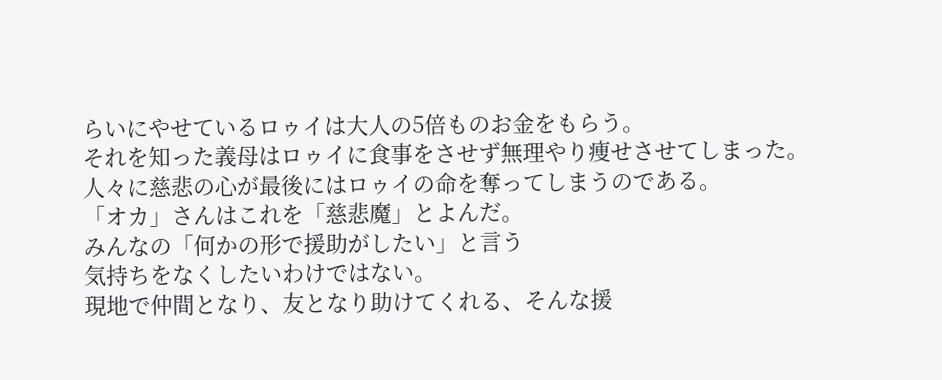らいにやせているロゥイは大人の5倍ものお金をもらう。
それを知った義母はロゥイに食事をさせず無理やり痩せさせてしまった。
人々に慈悲の心が最後にはロゥイの命を奪ってしまうのである。
「オカ」さんはこれを「慈悲魔」とよんだ。
みんなの「何かの形で援助がしたい」と言う
気持ちをなくしたいわけではない。
現地で仲間となり、友となり助けてくれる、そんな援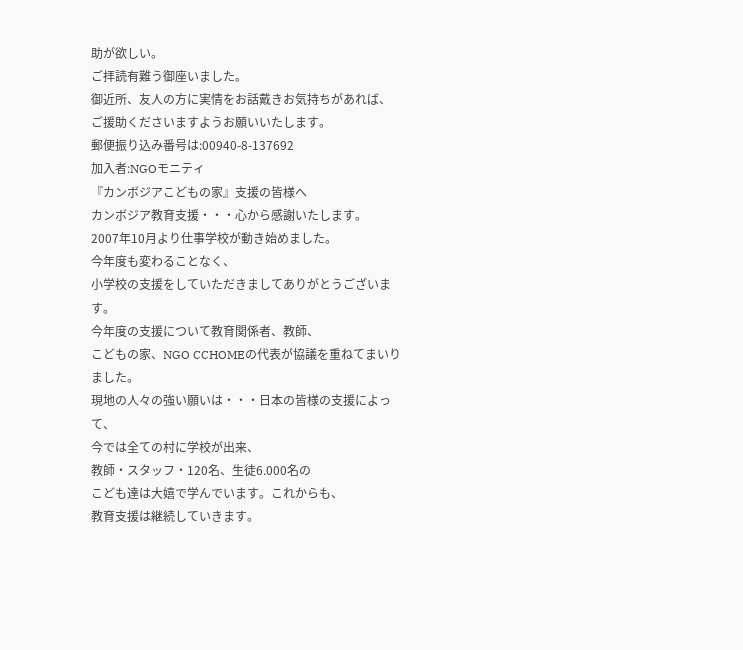助が欲しい。
ご拝読有難う御座いました。
御近所、友人の方に実情をお話戴きお気持ちがあれば、
ご援助くださいますようお願いいたします。
郵便振り込み番号は:00940-8-137692
加入者:NGOモニティ
『カンボジアこどもの家』支援の皆様へ
カンボジア教育支援・・・心から感謝いたします。
2007年10月より仕事学校が動き始めました。
今年度も変わることなく、
小学校の支援をしていただきましてありがとうございます。
今年度の支援について教育関係者、教師、
こどもの家、NGO CCHOMEの代表が協議を重ねてまいりました。
現地の人々の強い願いは・・・日本の皆様の支援によって、
今では全ての村に学校が出来、
教師・スタッフ・120名、生徒6.000名の
こども達は大嬉で学んでいます。これからも、
教育支援は継続していきます。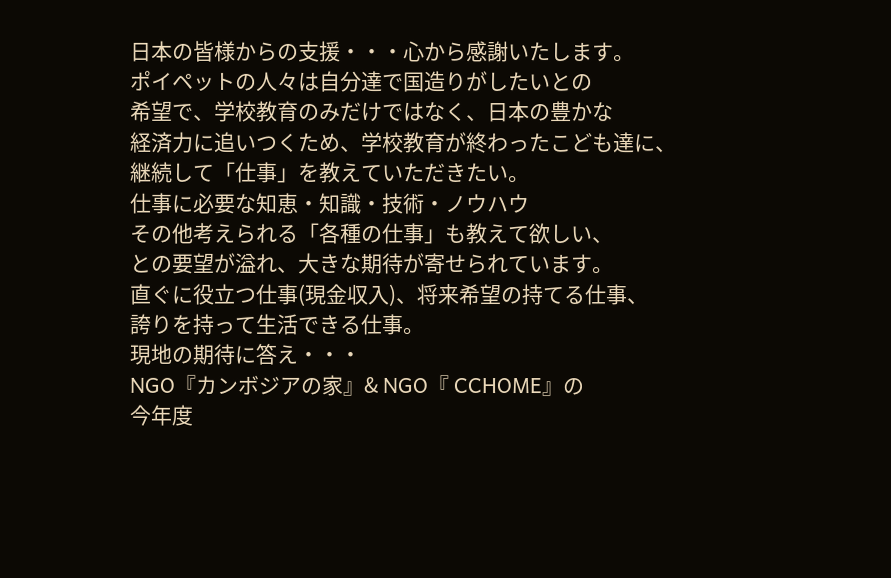日本の皆様からの支援・・・心から感謝いたします。
ポイペットの人々は自分達で国造りがしたいとの
希望で、学校教育のみだけではなく、日本の豊かな
経済力に追いつくため、学校教育が終わったこども達に、
継続して「仕事」を教えていただきたい。
仕事に必要な知恵・知識・技術・ノウハウ
その他考えられる「各種の仕事」も教えて欲しい、
との要望が溢れ、大きな期待が寄せられています。
直ぐに役立つ仕事(現金収入)、将来希望の持てる仕事、
誇りを持って生活できる仕事。
現地の期待に答え・・・
NGO『カンボジアの家』& NGO『 CCHOME』の
今年度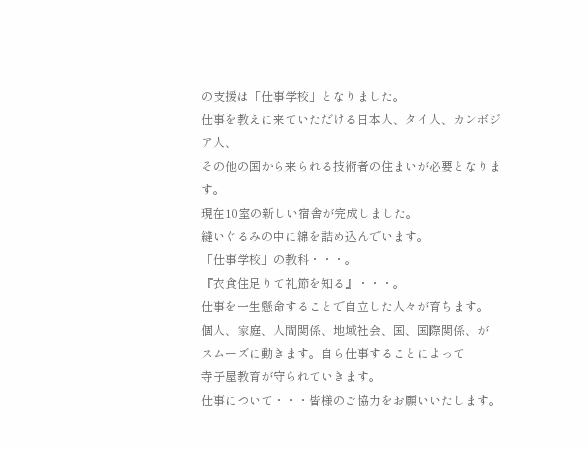の支援は「仕事学校」となりました。
仕事を教えに来ていただける日本人、タイ人、カンボジア人、
その他の国から来られる技術者の住まいが必要となります。
現在10室の新しい宿舎が完成しました。
縫いぐるみの中に綿を詰め込んでいます。
「仕事学校」の教科・・・。
『衣食住足りて礼節を知る』・・・。
仕事を一生懸命することで自立した人々が育ちます。
個人、家庭、人間関係、地域社会、国、国際関係、が
スムーズに動きます。自ら仕事することによって
寺子屋教育が守られていきます。
仕事について・・・皆様のご協力をお願いいたします。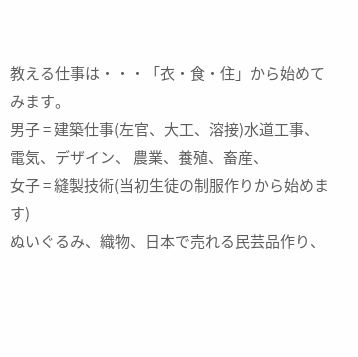教える仕事は・・・「衣・食・住」から始めてみます。
男子 = 建築仕事(左官、大工、溶接)水道工事、
電気、デザイン、 農業、養殖、畜産、
女子 = 縫製技術(当初生徒の制服作りから始めます)
ぬいぐるみ、織物、日本で売れる民芸品作り、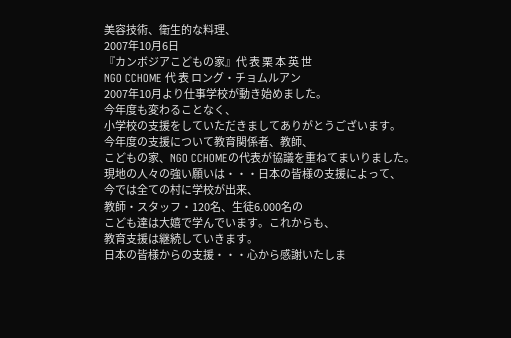美容技術、衛生的な料理、
2007年10月6日
『カンボジアこどもの家』代 表 栗 本 英 世
NGO CCHOME 代 表 ロング・チョムルアン
2007年10月より仕事学校が動き始めました。
今年度も変わることなく、
小学校の支援をしていただきましてありがとうございます。
今年度の支援について教育関係者、教師、
こどもの家、NGO CCHOMEの代表が協議を重ねてまいりました。
現地の人々の強い願いは・・・日本の皆様の支援によって、
今では全ての村に学校が出来、
教師・スタッフ・120名、生徒6.000名の
こども達は大嬉で学んでいます。これからも、
教育支援は継続していきます。
日本の皆様からの支援・・・心から感謝いたしま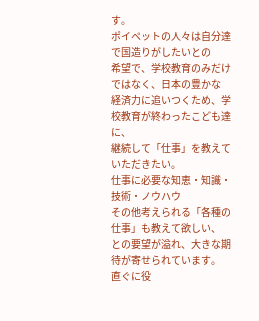す。
ポイペットの人々は自分達で国造りがしたいとの
希望で、学校教育のみだけではなく、日本の豊かな
経済力に追いつくため、学校教育が終わったこども達に、
継続して「仕事」を教えていただきたい。
仕事に必要な知恵・知識・技術・ノウハウ
その他考えられる「各種の仕事」も教えて欲しい、
との要望が溢れ、大きな期待が寄せられています。
直ぐに役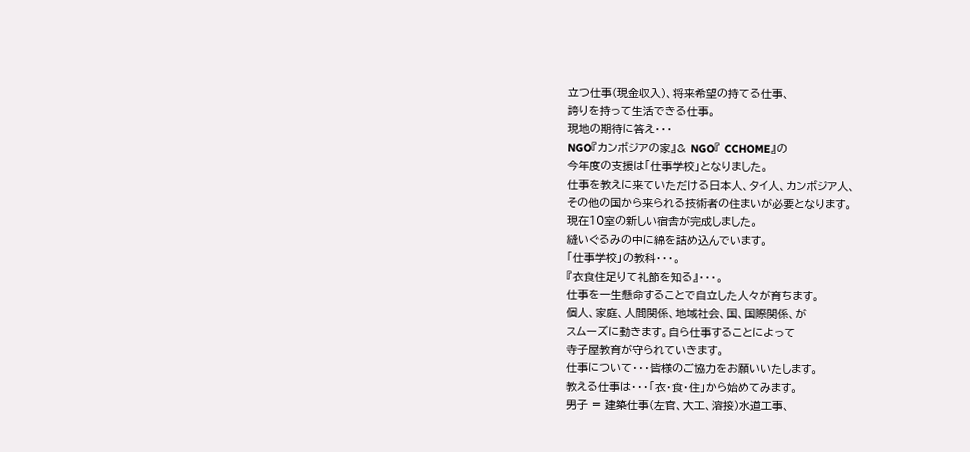立つ仕事(現金収入)、将来希望の持てる仕事、
誇りを持って生活できる仕事。
現地の期待に答え・・・
NGO『カンボジアの家』& NGO『 CCHOME』の
今年度の支援は「仕事学校」となりました。
仕事を教えに来ていただける日本人、タイ人、カンボジア人、
その他の国から来られる技術者の住まいが必要となります。
現在10室の新しい宿舎が完成しました。
縫いぐるみの中に綿を詰め込んでいます。
「仕事学校」の教科・・・。
『衣食住足りて礼節を知る』・・・。
仕事を一生懸命することで自立した人々が育ちます。
個人、家庭、人間関係、地域社会、国、国際関係、が
スムーズに動きます。自ら仕事することによって
寺子屋教育が守られていきます。
仕事について・・・皆様のご協力をお願いいたします。
教える仕事は・・・「衣・食・住」から始めてみます。
男子 = 建築仕事(左官、大工、溶接)水道工事、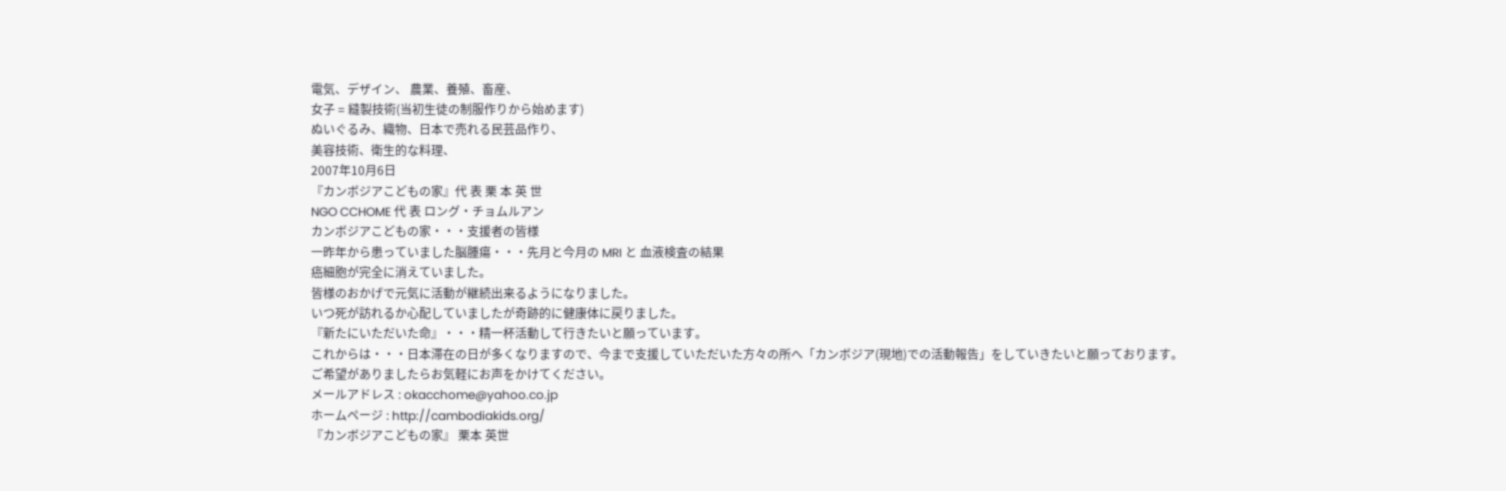電気、デザイン、 農業、養殖、畜産、
女子 = 縫製技術(当初生徒の制服作りから始めます)
ぬいぐるみ、織物、日本で売れる民芸品作り、
美容技術、衛生的な料理、
2007年10月6日
『カンボジアこどもの家』代 表 栗 本 英 世
NGO CCHOME 代 表 ロング・チョムルアン
カンボジアこどもの家・・・支援者の皆様
一昨年から患っていました脳腫瘍・・・先月と今月の MRI と 血液検査の結果
癌細胞が完全に消えていました。
皆様のおかげで元気に活動が継続出来るようになりました。
いつ死が訪れるか心配していましたが奇跡的に健康体に戻りました。
『新たにいただいた命』・・・精一杯活動して行きたいと願っています。
これからは・・・日本滞在の日が多くなりますので、今まで支援していただいた方々の所へ「カンボジア(現地)での活動報告」をしていきたいと願っております。
ご希望がありましたらお気軽にお声をかけてください。
メールアドレス : okacchome@yahoo.co.jp
ホームページ : http://cambodiakids.org/
『カンボジアこどもの家』 栗本 英世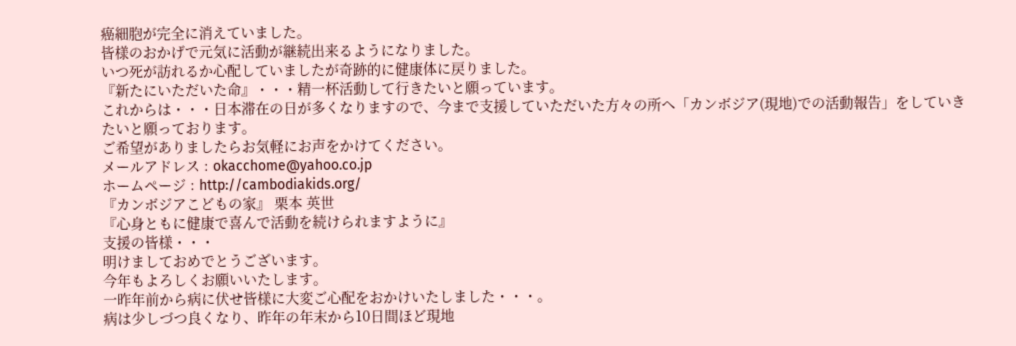癌細胞が完全に消えていました。
皆様のおかげで元気に活動が継続出来るようになりました。
いつ死が訪れるか心配していましたが奇跡的に健康体に戻りました。
『新たにいただいた命』・・・精一杯活動して行きたいと願っています。
これからは・・・日本滞在の日が多くなりますので、今まで支援していただいた方々の所へ「カンボジア(現地)での活動報告」をしていきたいと願っております。
ご希望がありましたらお気軽にお声をかけてください。
メールアドレス : okacchome@yahoo.co.jp
ホームページ : http://cambodiakids.org/
『カンボジアこどもの家』 栗本 英世
『心身ともに健康で喜んで活動を続けられますように』
支援の皆様・・・
明けましておめでとうございます。
今年もよろしくお願いいたします。
一昨年前から病に伏せ皆様に大変ご心配をおかけいたしました・・・。
病は少しづつ良くなり、昨年の年末から10日間ほど現地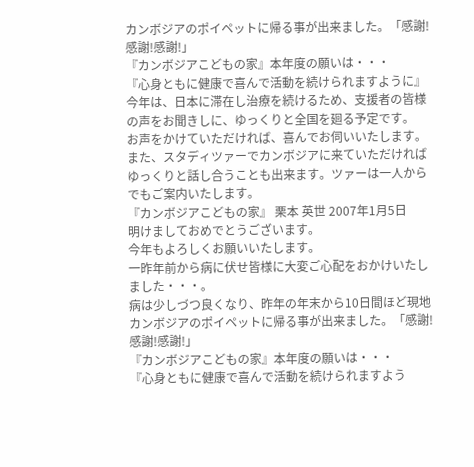カンボジアのポイペットに帰る事が出来ました。「感謝!感謝!感謝!」
『カンボジアこどもの家』本年度の願いは・・・
『心身ともに健康で喜んで活動を続けられますように』
今年は、日本に滞在し治療を続けるため、支援者の皆様の声をお聞きしに、ゆっくりと全国を廻る予定です。
お声をかけていただければ、喜んでお伺いいたします。
また、スタディツァーでカンボジアに来ていただければゆっくりと話し合うことも出来ます。ツァーは一人からでもご案内いたします。
『カンボジアこどもの家』 栗本 英世 2007年1月5日
明けましておめでとうございます。
今年もよろしくお願いいたします。
一昨年前から病に伏せ皆様に大変ご心配をおかけいたしました・・・。
病は少しづつ良くなり、昨年の年末から10日間ほど現地カンボジアのポイペットに帰る事が出来ました。「感謝!感謝!感謝!」
『カンボジアこどもの家』本年度の願いは・・・
『心身ともに健康で喜んで活動を続けられますよう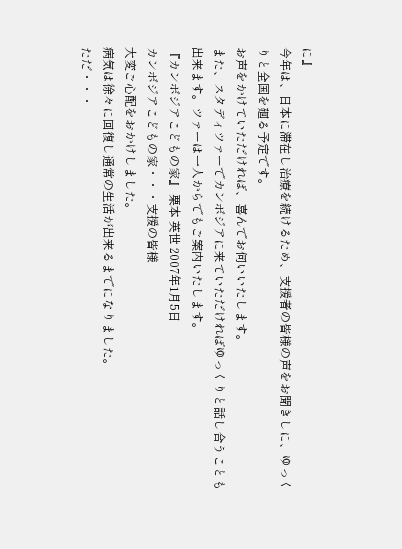に』
今年は、日本に滞在し治療を続けるため、支援者の皆様の声をお聞きしに、ゆっくりと全国を廻る予定です。
お声をかけていただければ、喜んでお伺いいたします。
また、スタディツァーでカンボジアに来ていただければゆっくりと話し合うことも出来ます。ツァーは一人からでもご案内いたします。
『カンボジアこどもの家』 栗本 英世 2007年1月5日
カンボジアこどもの家・・・支援の皆様
大変ご心配をおかけしました。
病気は徐々に回復し通常の生活が出来るまでになりました。
ただ・・・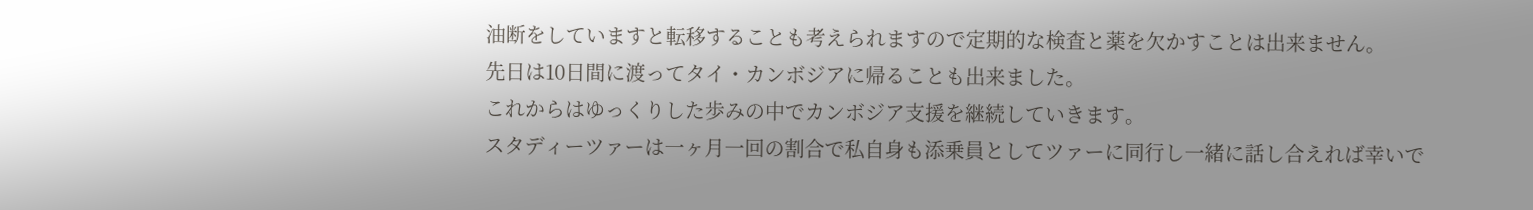油断をしていますと転移することも考えられますので定期的な検査と薬を欠かすことは出来ません。
先日は10日間に渡ってタイ・カンボジアに帰ることも出来ました。
これからはゆっくりした歩みの中でカンボジア支援を継続していきます。
スタディーツァーは一ヶ月一回の割合で私自身も添乗員としてツァーに同行し一緒に話し合えれば幸いで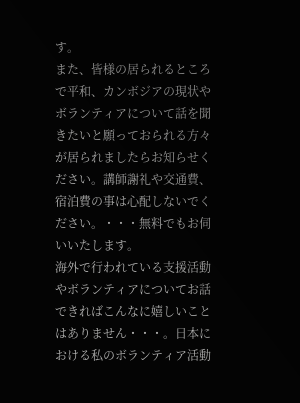す。
また、皆様の居られるところで平和、カンボジアの現状やボランティアについて話を聞きたいと願っておられる方々が居られましたらお知らせください。講師謝礼や交通費、宿泊費の事は心配しないでください。・・・無料でもお伺いいたします。
海外で行われている支援活動やボランティアについてお話できればこんなに嬉しいことはありません・・・。日本における私のボランティア活動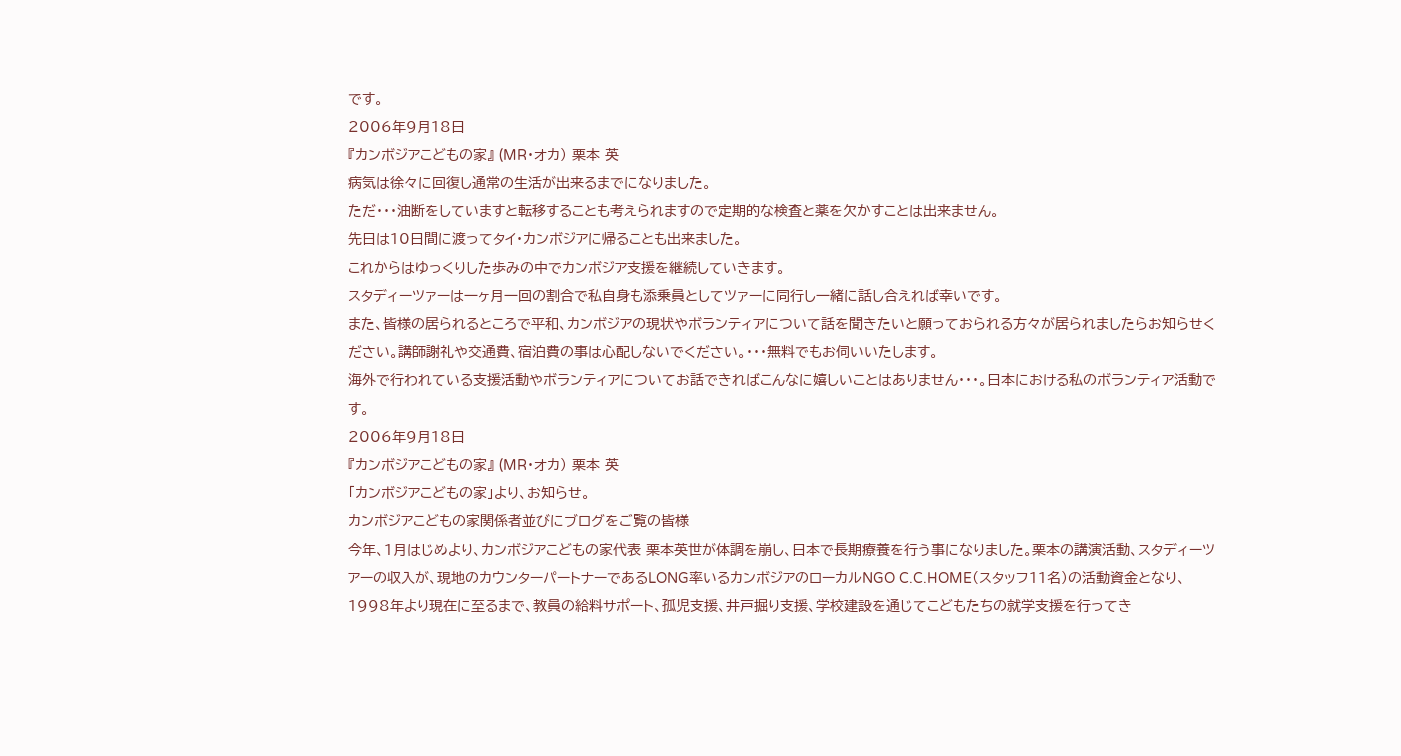です。
2006年9月18日
『カンボジアこどもの家』 (MR・オカ) 栗本 英
病気は徐々に回復し通常の生活が出来るまでになりました。
ただ・・・油断をしていますと転移することも考えられますので定期的な検査と薬を欠かすことは出来ません。
先日は10日間に渡ってタイ・カンボジアに帰ることも出来ました。
これからはゆっくりした歩みの中でカンボジア支援を継続していきます。
スタディーツァーは一ヶ月一回の割合で私自身も添乗員としてツァーに同行し一緒に話し合えれば幸いです。
また、皆様の居られるところで平和、カンボジアの現状やボランティアについて話を聞きたいと願っておられる方々が居られましたらお知らせください。講師謝礼や交通費、宿泊費の事は心配しないでください。・・・無料でもお伺いいたします。
海外で行われている支援活動やボランティアについてお話できればこんなに嬉しいことはありません・・・。日本における私のボランティア活動です。
2006年9月18日
『カンボジアこどもの家』 (MR・オカ) 栗本 英
「カンボジアこどもの家」より、お知らせ。
カンボジアこどもの家関係者並びにブログをご覧の皆様
今年、1月はじめより、カンボジアこどもの家代表 栗本英世が体調を崩し、日本で長期療養を行う事になりました。栗本の講演活動、スタディーツアーの収入が、現地のカウンターパートナーであるLONG率いるカンボジアのローカルNGO C.C.HOME(スタッフ11名)の活動資金となり、1998年より現在に至るまで、教員の給料サポート、孤児支援、井戸掘り支援、学校建設を通じてこどもたちの就学支援を行ってき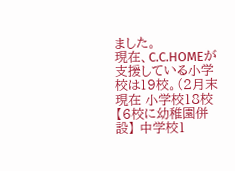ました。
現在、C.C.HOMEが支援している小学校は19校。(2月末現在 小学校18校【6校に幼稚園併設】 中学校1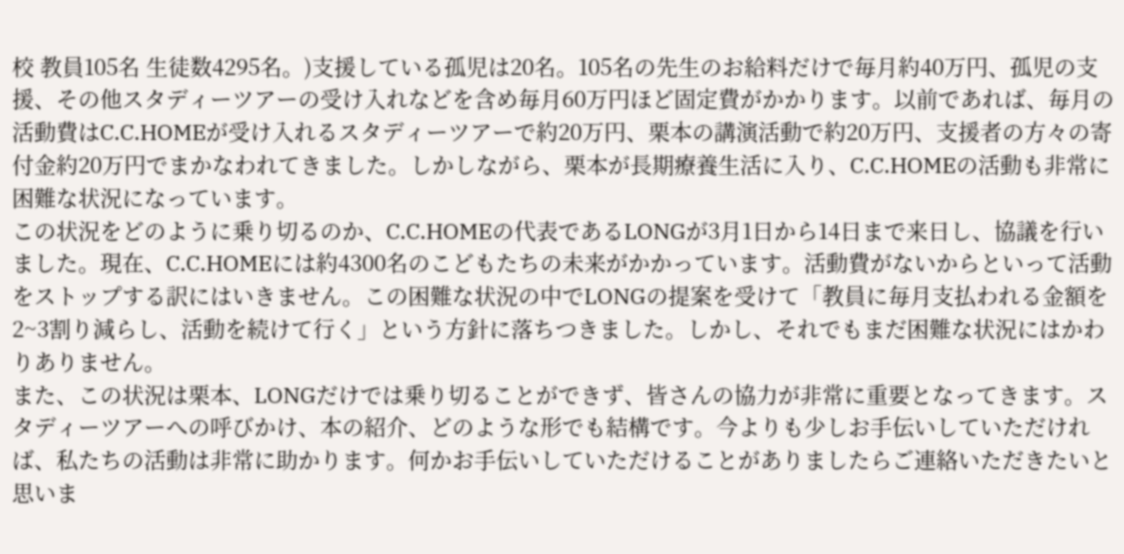校 教員105名 生徒数4295名。)支援している孤児は20名。105名の先生のお給料だけで毎月約40万円、孤児の支援、その他スタディーツアーの受け入れなどを含め毎月60万円ほど固定費がかかります。以前であれば、毎月の活動費はC.C.HOMEが受け入れるスタディーツアーで約20万円、栗本の講演活動で約20万円、支援者の方々の寄付金約20万円でまかなわれてきました。しかしながら、栗本が長期療養生活に入り、C.C.HOMEの活動も非常に困難な状況になっています。
この状況をどのように乗り切るのか、C.C.HOMEの代表であるLONGが3月1日から14日まで来日し、協議を行いました。現在、C.C.HOMEには約4300名のこどもたちの未来がかかっています。活動費がないからといって活動をストップする訳にはいきません。この困難な状況の中でLONGの提案を受けて「教員に毎月支払われる金額を2~3割り減らし、活動を続けて行く」という方針に落ちつきました。しかし、それでもまだ困難な状況にはかわりありません。
また、この状況は栗本、LONGだけでは乗り切ることができず、皆さんの協力が非常に重要となってきます。スタディーツアーへの呼びかけ、本の紹介、どのような形でも結構です。今よりも少しお手伝いしていただければ、私たちの活動は非常に助かります。何かお手伝いしていただけることがありましたらご連絡いただきたいと思いま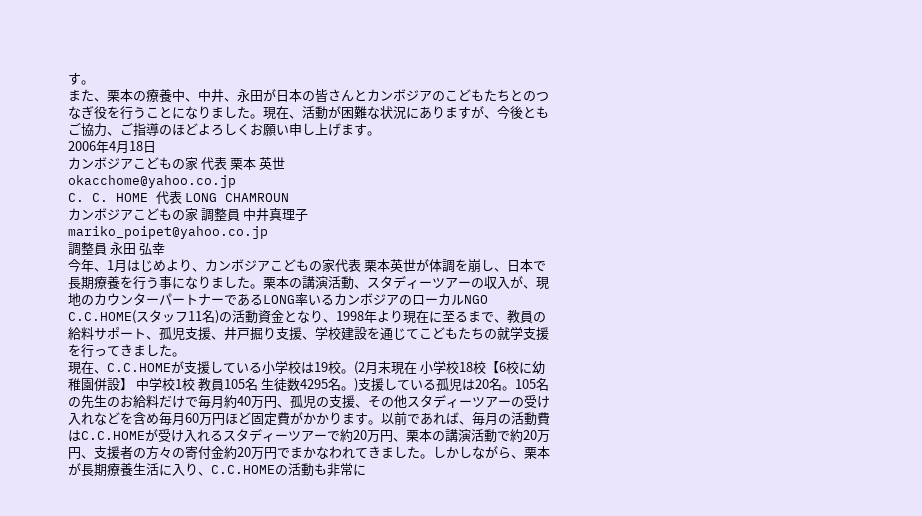す。
また、栗本の療養中、中井、永田が日本の皆さんとカンボジアのこどもたちとのつなぎ役を行うことになりました。現在、活動が困難な状況にありますが、今後ともご協力、ご指導のほどよろしくお願い申し上げます。
2006年4月18日
カンボジアこどもの家 代表 栗本 英世
okacchome@yahoo.co.jp
C. C. HOME 代表 LONG CHAMROUN
カンボジアこどもの家 調整員 中井真理子
mariko_poipet@yahoo.co.jp
調整員 永田 弘幸
今年、1月はじめより、カンボジアこどもの家代表 栗本英世が体調を崩し、日本で長期療養を行う事になりました。栗本の講演活動、スタディーツアーの収入が、現地のカウンターパートナーであるLONG率いるカンボジアのローカルNGO C.C.HOME(スタッフ11名)の活動資金となり、1998年より現在に至るまで、教員の給料サポート、孤児支援、井戸掘り支援、学校建設を通じてこどもたちの就学支援を行ってきました。
現在、C.C.HOMEが支援している小学校は19校。(2月末現在 小学校18校【6校に幼稚園併設】 中学校1校 教員105名 生徒数4295名。)支援している孤児は20名。105名の先生のお給料だけで毎月約40万円、孤児の支援、その他スタディーツアーの受け入れなどを含め毎月60万円ほど固定費がかかります。以前であれば、毎月の活動費はC.C.HOMEが受け入れるスタディーツアーで約20万円、栗本の講演活動で約20万円、支援者の方々の寄付金約20万円でまかなわれてきました。しかしながら、栗本が長期療養生活に入り、C.C.HOMEの活動も非常に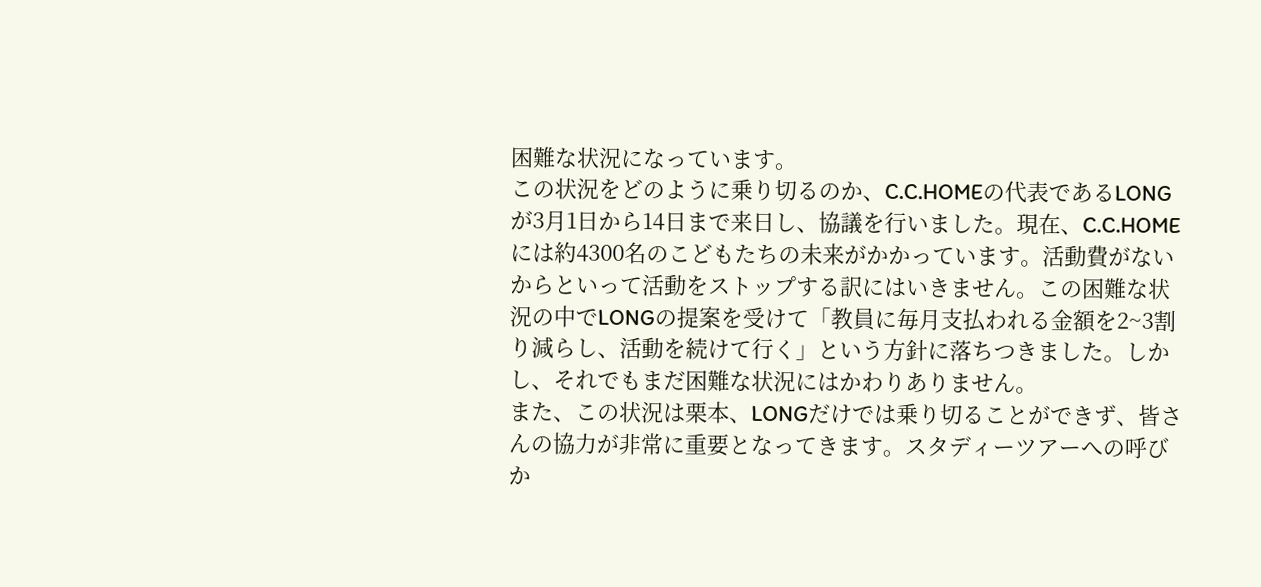困難な状況になっています。
この状況をどのように乗り切るのか、C.C.HOMEの代表であるLONGが3月1日から14日まで来日し、協議を行いました。現在、C.C.HOMEには約4300名のこどもたちの未来がかかっています。活動費がないからといって活動をストップする訳にはいきません。この困難な状況の中でLONGの提案を受けて「教員に毎月支払われる金額を2~3割り減らし、活動を続けて行く」という方針に落ちつきました。しかし、それでもまだ困難な状況にはかわりありません。
また、この状況は栗本、LONGだけでは乗り切ることができず、皆さんの協力が非常に重要となってきます。スタディーツアーへの呼びか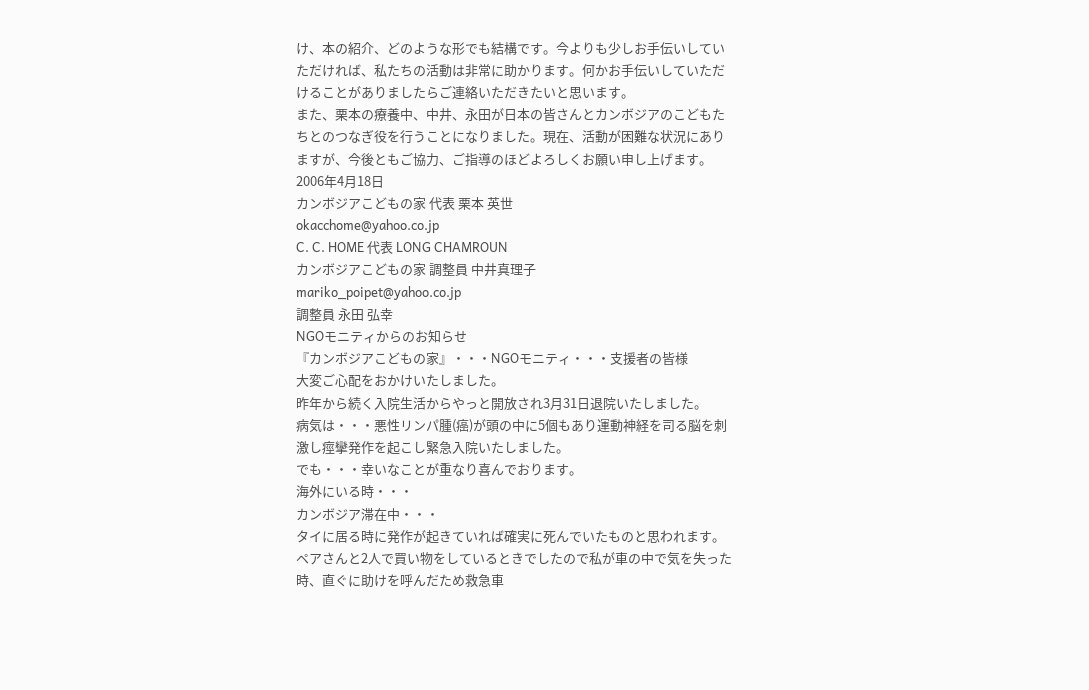け、本の紹介、どのような形でも結構です。今よりも少しお手伝いしていただければ、私たちの活動は非常に助かります。何かお手伝いしていただけることがありましたらご連絡いただきたいと思います。
また、栗本の療養中、中井、永田が日本の皆さんとカンボジアのこどもたちとのつなぎ役を行うことになりました。現在、活動が困難な状況にありますが、今後ともご協力、ご指導のほどよろしくお願い申し上げます。
2006年4月18日
カンボジアこどもの家 代表 栗本 英世
okacchome@yahoo.co.jp
C. C. HOME 代表 LONG CHAMROUN
カンボジアこどもの家 調整員 中井真理子
mariko_poipet@yahoo.co.jp
調整員 永田 弘幸
NGOモニティからのお知らせ
『カンボジアこどもの家』・・・NGOモニティ・・・支援者の皆様
大変ご心配をおかけいたしました。
昨年から続く入院生活からやっと開放され3月31日退院いたしました。
病気は・・・悪性リンパ腫(癌)が頭の中に5個もあり運動神経を司る脳を刺激し痙攣発作を起こし緊急入院いたしました。
でも・・・幸いなことが重なり喜んでおります。
海外にいる時・・・
カンボジア滞在中・・・
タイに居る時に発作が起きていれば確実に死んでいたものと思われます。
ペアさんと2人で買い物をしているときでしたので私が車の中で気を失った時、直ぐに助けを呼んだため救急車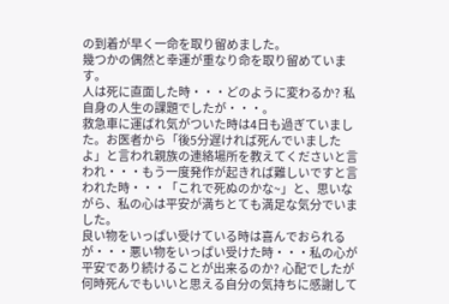の到着が早く一命を取り留めました。
幾つかの偶然と幸運が重なり命を取り留めています。
人は死に直面した時・・・どのように変わるか? 私自身の人生の課題でしたが・・・。
救急車に運ばれ気がついた時は4日も過ぎていました。お医者から「後5分遅ければ死んでいましたよ」と言われ親族の連絡場所を教えてくださいと言われ・・・もう一度発作が起きれば難しいですと言われた時・・・「これで死ぬのかな~」と、思いながら、私の心は平安が満ちとても満足な気分でいました。
良い物をいっぱい受けている時は喜んでおられるが・・・悪い物をいっぱい受けた時・・・私の心が平安であり続けることが出来るのか? 心配でしたが何時死んでもいいと思える自分の気持ちに感謝して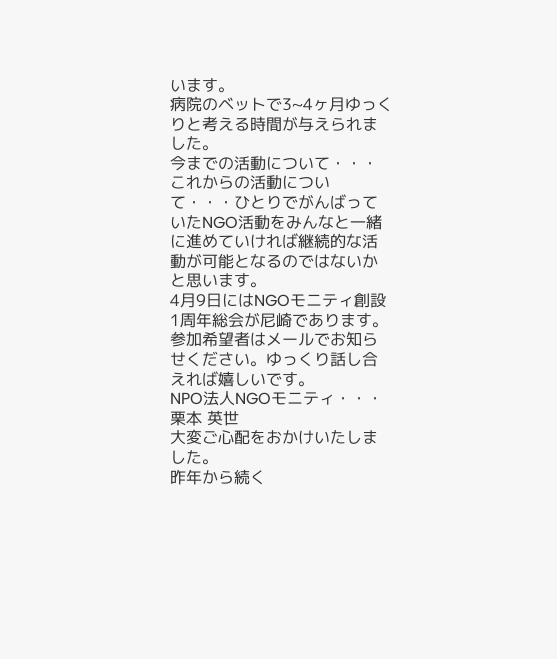います。
病院のベットで3~4ヶ月ゆっくりと考える時間が与えられました。
今までの活動について・・・これからの活動について・・・ひとりでがんばっていたNGO活動をみんなと一緒に進めていければ継続的な活動が可能となるのではないかと思います。
4月9日にはNGOモニティ創設1周年総会が尼崎であります。
参加希望者はメールでお知らせください。ゆっくり話し合えれば嬉しいです。
NPO法人NGOモニティ・・・栗本 英世
大変ご心配をおかけいたしました。
昨年から続く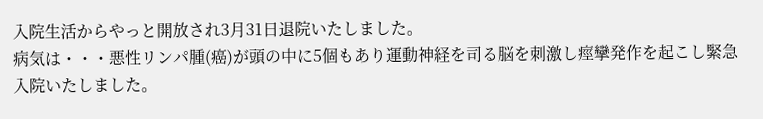入院生活からやっと開放され3月31日退院いたしました。
病気は・・・悪性リンパ腫(癌)が頭の中に5個もあり運動神経を司る脳を刺激し痙攣発作を起こし緊急入院いたしました。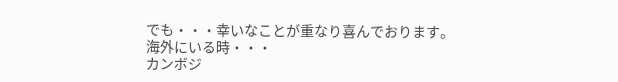でも・・・幸いなことが重なり喜んでおります。
海外にいる時・・・
カンボジ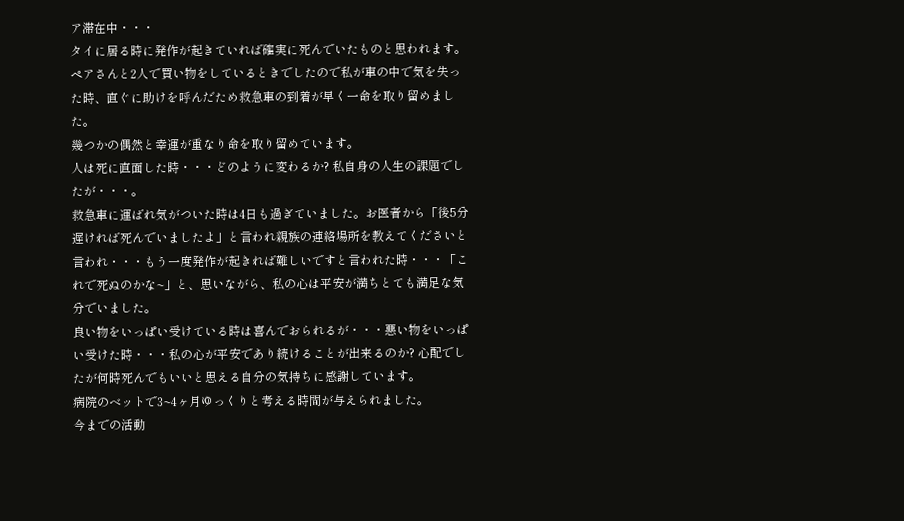ア滞在中・・・
タイに居る時に発作が起きていれば確実に死んでいたものと思われます。
ペアさんと2人で買い物をしているときでしたので私が車の中で気を失った時、直ぐに助けを呼んだため救急車の到着が早く一命を取り留めました。
幾つかの偶然と幸運が重なり命を取り留めています。
人は死に直面した時・・・どのように変わるか? 私自身の人生の課題でしたが・・・。
救急車に運ばれ気がついた時は4日も過ぎていました。お医者から「後5分遅ければ死んでいましたよ」と言われ親族の連絡場所を教えてくださいと言われ・・・もう一度発作が起きれば難しいですと言われた時・・・「これで死ぬのかな~」と、思いながら、私の心は平安が満ちとても満足な気分でいました。
良い物をいっぱい受けている時は喜んでおられるが・・・悪い物をいっぱい受けた時・・・私の心が平安であり続けることが出来るのか? 心配でしたが何時死んでもいいと思える自分の気持ちに感謝しています。
病院のベットで3~4ヶ月ゆっくりと考える時間が与えられました。
今までの活動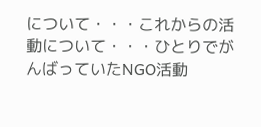について・・・これからの活動について・・・ひとりでがんばっていたNGO活動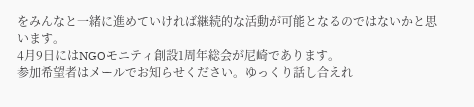をみんなと一緒に進めていければ継続的な活動が可能となるのではないかと思います。
4月9日にはNGOモニティ創設1周年総会が尼崎であります。
参加希望者はメールでお知らせください。ゆっくり話し合えれ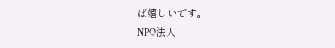ば嬉しいです。
NPO法人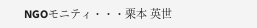NGOモニティ・・・栗本 英世